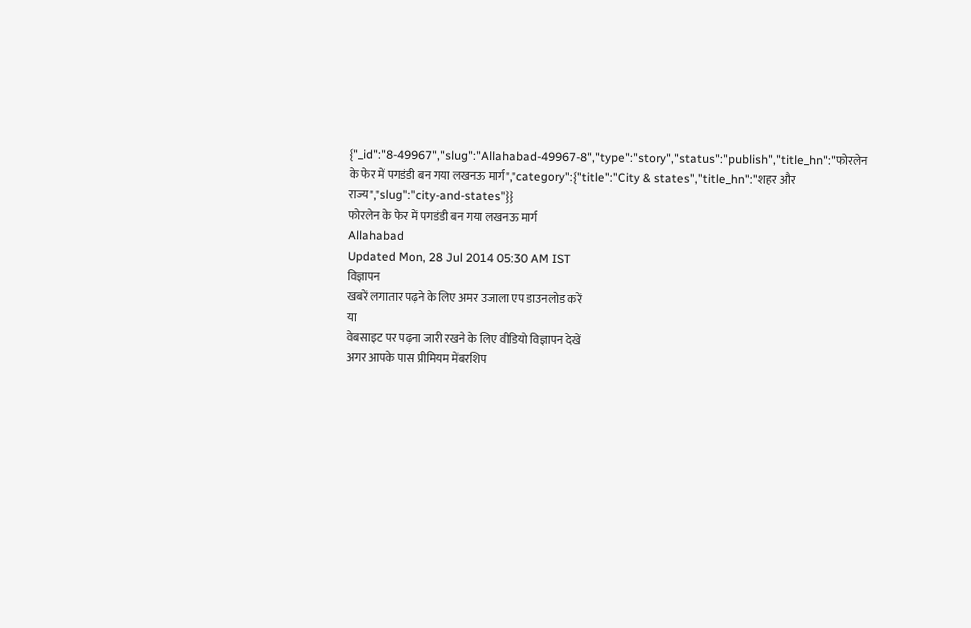{"_id":"8-49967","slug":"Allahabad-49967-8","type":"story","status":"publish","title_hn":"फोरलेन के फेर में पगडंडी बन गया लखनऊ मार्ग","category":{"title":"City & states","title_hn":"शहर और राज्य","slug":"city-and-states"}}
फोरलेन के फेर में पगडंडी बन गया लखनऊ मार्ग
Allahabad
Updated Mon, 28 Jul 2014 05:30 AM IST
विज्ञापन
खबरें लगातार पढ़ने के लिए अमर उजाला एप डाउनलोड करें
या
वेबसाइट पर पढ़ना जारी रखने के लिए वीडियो विज्ञापन देखें
अगर आपके पास प्रीमियम मेंबरशिप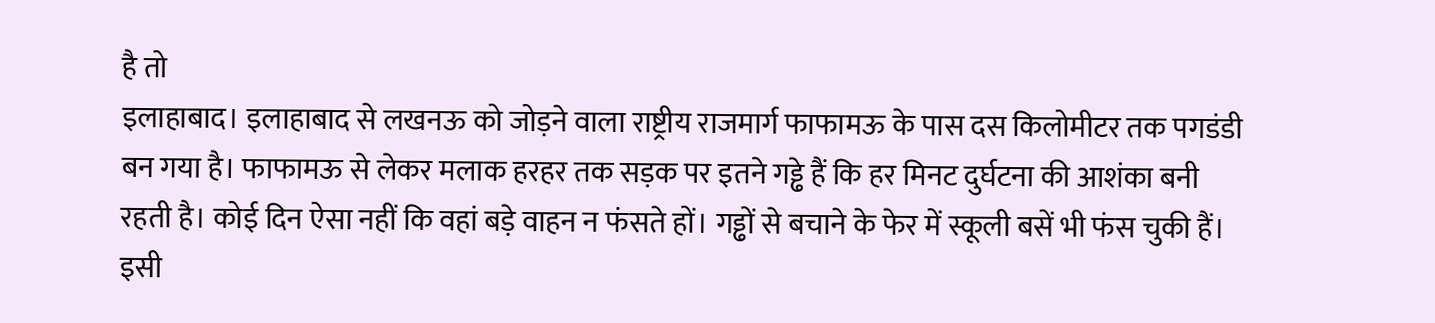है तो
इलाहाबाद। इलाहाबाद से लखनऊ को जोड़ने वाला राष्ट्रीय राजमार्ग फाफामऊ के पास दस किलोमीटर तक पगडंडी बन गया है। फाफामऊ से लेकर मलाक हरहर तक सड़क पर इतने गड्ढे हैं कि हर मिनट दुर्घटना की आशंका बनी रहती है। कोई दिन ऐसा नहीं कि वहां बड़े वाहन न फंसते हों। गड्ढों से बचाने के फेर में स्कूली बसें भी फंस चुकी हैं। इसी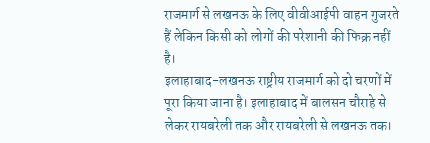राजमार्ग से लखनऊ के लिए वीवीआईपी वाहन गुजरते हैं लेकिन किसी को लोगों की परेशानी की फिक्र नहीं है।
इलाहाबाद-लखनऊ राष्ट्रीय राजमार्ग को दो चरणों में पूरा किया जाना है। इलाहाबाद में बालसन चौराहे से लेकर रायबरेली तक और रायबरेली से लखनऊ तक।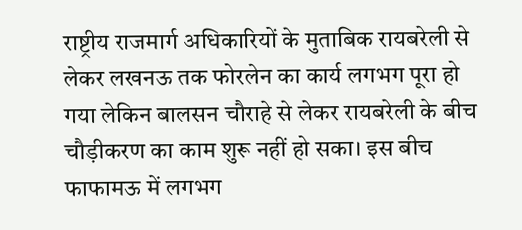राष्ट्रीय राजमार्ग अधिकारियों के मुताबिक रायबरेली से लेकर लखनऊ तक फोरलेन का कार्य लगभग पूरा हो गया लेकिन बालसन चौराहे से लेकर रायबरेली के बीच चौड़ीकरण का काम शुरू नहीं हो सका। इस बीच फाफामऊ में लगभग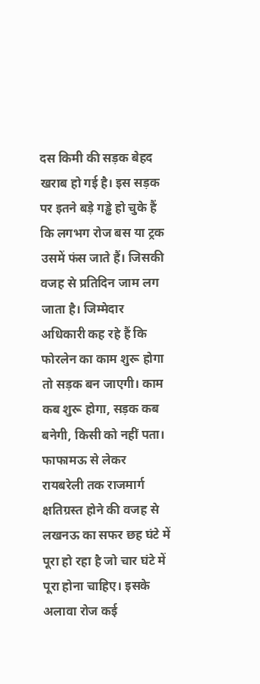दस किमी की सड़क बेहद खराब हो गई है। इस सड़क पर इतने बड़े गड्ढे हो चुके हैं कि लगभग रोज बस या ट्रक उसमें फंस जाते हैं। जिसकी वजह से प्रतिदिन जाम लग जाता है। जिम्मेदार अधिकारी कह रहे हैं कि फोरलेन का काम शुरू होगा तो सड़क बन जाएगी। काम कब शुरू होगा, सड़क कब बनेगी, किसी को नहीं पता।
फाफामऊ से लेकर रायबरेली तक राजमार्ग क्षतिग्रस्त होने की वजह से लखनऊ का सफर छह घंटे में पूरा हो रहा है जो चार घंटे में पूरा होना चाहिए। इसके अलावा रोज कई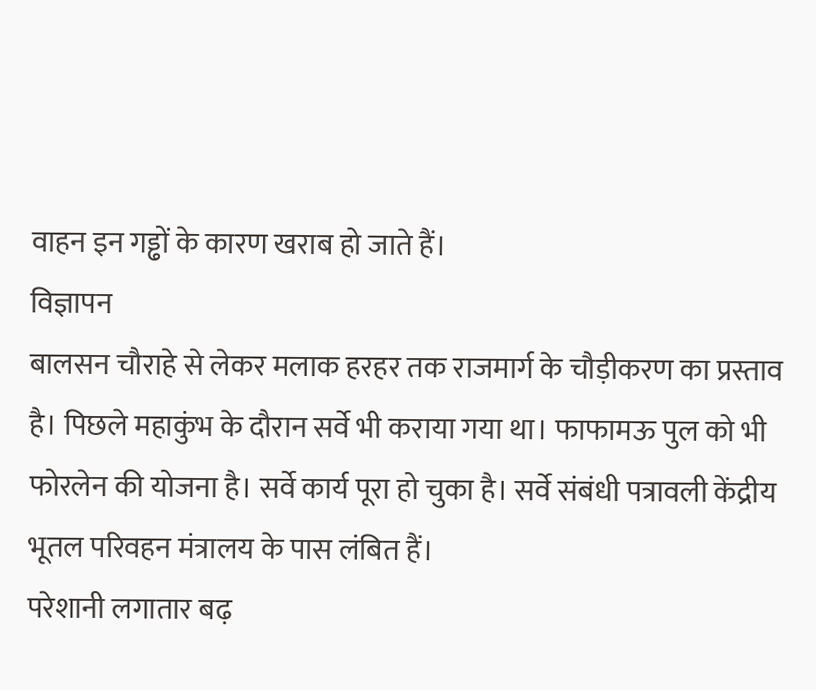वाहन इन गड्ढों के कारण खराब हो जाते हैं।
विज्ञापन
बालसन चौराहे से लेकर मलाक हरहर तक राजमार्ग के चौड़ीकरण का प्रस्ताव है। पिछले महाकुंभ के दौरान सर्वे भी कराया गया था। फाफामऊ पुल को भी फोरलेन की योजना है। सर्वे कार्य पूरा हो चुका है। सर्वे संबंधी पत्रावली केंद्रीय भूतल परिवहन मंत्रालय के पास लंबित हैं।
परेशानी लगातार बढ़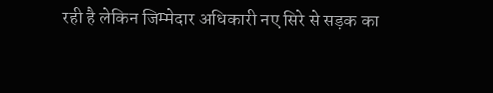रही है लेकिन जिम्मेदार अधिकारी नए सिरे से सड़क का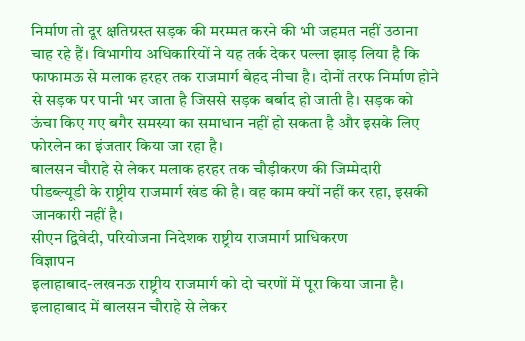निर्माण तो दूर क्षतिग्रस्त सड़क की मरम्मत करने की भी जहमत नहीं उठाना चाह रहे हैं। विभागीय अधिकारियों ने यह तर्क देकर पल्ला झाड़ लिया है कि फाफामऊ से मलाक हरहर तक राजमार्ग बेहद नीचा है। दोनों तरफ निर्माण होने से सड़क पर पानी भर जाता है जिससे सड़क बर्बाद हो जाती है। सड़क को ऊंचा किए गए बगैर समस्या का समाधान नहीं हो सकता है और इसके लिए फोरलेन का इंजतार किया जा रहा है।
बालसन चौराहे से लेकर मलाक हरहर तक चौड़ीकरण की जिम्मेदारी पीडब्ल्यूडी के राष्ट्रीय राजमार्ग खंड की है। वह काम क्यों नहीं कर रहा, इसकी जानकारी नहीं है।
सीएन द्विवेदी, परियोजना निदेशक राष्ट्रीय राजमार्ग प्राधिकरण
विज्ञापन
इलाहाबाद-लखनऊ राष्ट्रीय राजमार्ग को दो चरणों में पूरा किया जाना है। इलाहाबाद में बालसन चौराहे से लेकर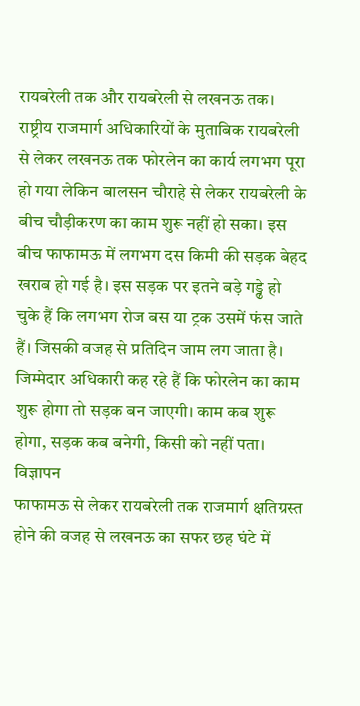रायबरेली तक और रायबरेली से लखनऊ तक। राष्ट्रीय राजमार्ग अधिकारियों के मुताबिक रायबरेली से लेकर लखनऊ तक फोरलेन का कार्य लगभग पूरा हो गया लेकिन बालसन चौराहे से लेकर रायबरेली के बीच चौड़ीकरण का काम शुरू नहीं हो सका। इस बीच फाफामऊ में लगभग दस किमी की सड़क बेहद खराब हो गई है। इस सड़क पर इतने बड़े गड्ढे हो चुके हैं कि लगभग रोज बस या ट्रक उसमें फंस जाते हैं। जिसकी वजह से प्रतिदिन जाम लग जाता है। जिम्मेदार अधिकारी कह रहे हैं कि फोरलेन का काम शुरू होगा तो सड़क बन जाएगी। काम कब शुरू होगा, सड़क कब बनेगी, किसी को नहीं पता।
विज्ञापन
फाफामऊ से लेकर रायबरेली तक राजमार्ग क्षतिग्रस्त होने की वजह से लखनऊ का सफर छह घंटे में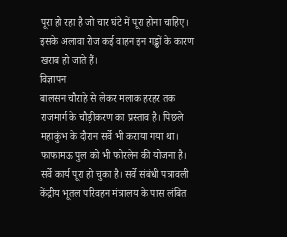पूरा हो रहा है जो चार घंटे में पूरा होना चाहिए। इसके अलावा रोज कई वाहन इन गड्ढों के कारण खराब हो जाते हैं।
विज्ञापन
बालसन चौराहे से लेकर मलाक हरहर तक राजमार्ग के चौड़ीकरण का प्रस्ताव है। पिछले महाकुंभ के दौरान सर्वे भी कराया गया था। फाफामऊ पुल को भी फोरलेन की योजना है। सर्वे कार्य पूरा हो चुका है। सर्वे संबंधी पत्रावली केंद्रीय भूतल परिवहन मंत्रालय के पास लंबित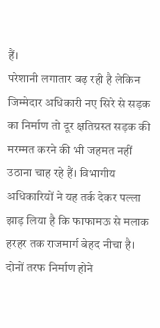हैं।
परेशानी लगातार बढ़ रही है लेकिन जिम्मेदार अधिकारी नए सिरे से सड़क का निर्माण तो दूर क्षतिग्रस्त सड़क की मरम्मत करने की भी जहमत नहीं उठाना चाह रहे हैं। विभागीय अधिकारियों ने यह तर्क देकर पल्ला झाड़ लिया है कि फाफामऊ से मलाक हरहर तक राजमार्ग बेहद नीचा है। दोनों तरफ निर्माण होने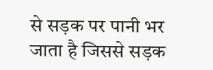से सड़क पर पानी भर जाता है जिससे सड़क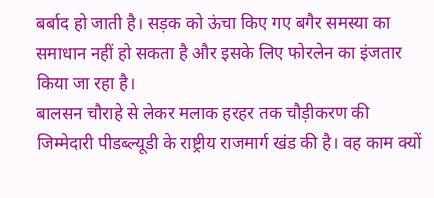बर्बाद हो जाती है। सड़क को ऊंचा किए गए बगैर समस्या का समाधान नहीं हो सकता है और इसके लिए फोरलेन का इंजतार किया जा रहा है।
बालसन चौराहे से लेकर मलाक हरहर तक चौड़ीकरण की जिम्मेदारी पीडब्ल्यूडी के राष्ट्रीय राजमार्ग खंड की है। वह काम क्यों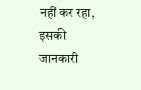नहीं कर रहा, इसकी जानकारी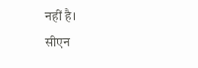नहीं है।
सीएन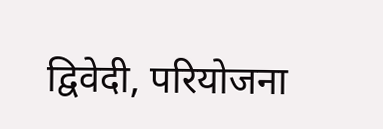द्विवेदी, परियोजना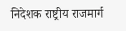निदेशक राष्ट्रीय राजमार्ग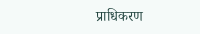प्राधिकरण